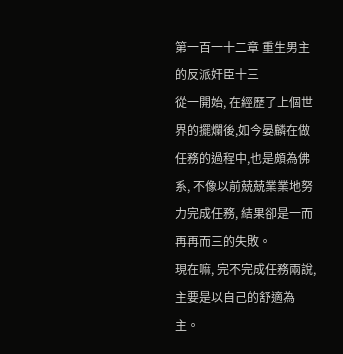第一百一十二章 重生男主的反派奸臣十三
從一開始, 在經歷了上個世界的擺爛後,如今晏麟在做任務的過程中,也是頗為佛系, 不像以前兢兢業業地努力完成任務, 結果卻是一而再再而三的失敗。
現在嘛, 完不完成任務兩說, 主要是以自己的舒適為主。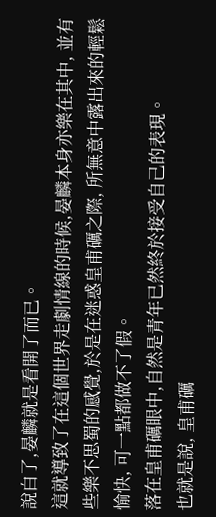說白了,晏麟就是看開了而已。
這就導致了在這個世界走劇情線的時候,晏麟本身亦樂在其中, 並有些樂不思蜀的感覺,於是在迷惑皇甫礪之際, 所無意中露出來的輕鬆愉快, 可一點都做不了假。
落在皇甫礪眼中,自然是青年已然終於接受自己的表現。
也就是說, 皇甫礪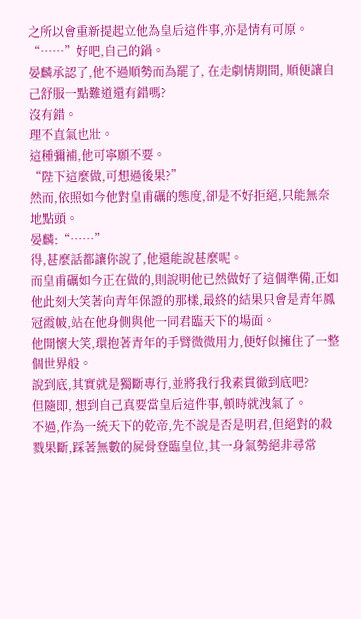之所以會重新提起立他為皇后這件事,亦是情有可原。
“……”好吧,自己的鍋。
晏麟承認了,他不過順勢而為罷了, 在走劇情期間, 順便讓自己舒服一點難道還有錯嗎?
沒有錯。
理不直氣也壯。
這種彌補,他可寧願不要。
“陛下這麼做,可想過後果?”
然而,依照如今他對皇甫礪的態度,卻是不好拒絕,只能無奈地點頭。
晏麟:“……”
得,甚麼話都讓你說了,他還能說甚麼呢。
而皇甫礪如今正在做的,則說明他已然做好了這個準備,正如他此刻大笑著向青年保證的那樣,最終的結果只會是青年鳳冠霞帔,站在他身側與他一同君臨天下的場面。
他開懷大笑,環抱著青年的手臂微微用力,便好似擁住了一整個世界般。
說到底,其實就是獨斷專行,並將我行我素貫徹到底吧?
但隨即, 想到自己真要當皇后這件事,頓時就洩氣了。
不過,作為一統天下的乾帝,先不說是否是明君,但絕對的殺戮果斷,踩著無數的屍骨登臨皇位,其一身氣勢絕非尋常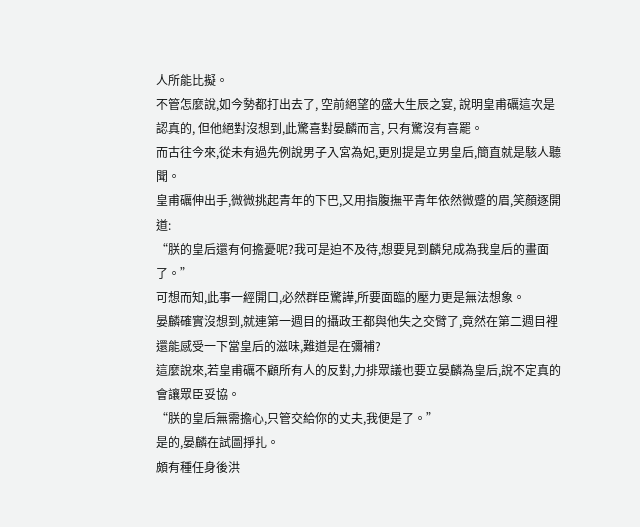人所能比擬。
不管怎麼說,如今勢都打出去了, 空前絕望的盛大生辰之宴, 說明皇甫礪這次是認真的, 但他絕對沒想到,此驚喜對晏麟而言, 只有驚沒有喜罷。
而古往今來,從未有過先例說男子入宮為妃,更別提是立男皇后,簡直就是駭人聽聞。
皇甫礪伸出手,微微挑起青年的下巴,又用指腹撫平青年依然微蹙的眉,笑顏逐開道:
“朕的皇后還有何擔憂呢?我可是迫不及待,想要見到麟兒成為我皇后的畫面了。”
可想而知,此事一經開口,必然群臣驚譁,所要面臨的壓力更是無法想象。
晏麟確實沒想到,就連第一週目的攝政王都與他失之交臂了,竟然在第二週目裡還能感受一下當皇后的滋味,難道是在彌補?
這麼說來,若皇甫礪不顧所有人的反對,力排眾議也要立晏麟為皇后,說不定真的會讓眾臣妥協。
“朕的皇后無需擔心,只管交給你的丈夫,我便是了。”
是的,晏麟在試圖掙扎。
頗有種任身後洪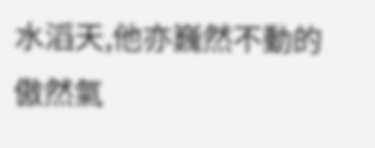水滔天,他亦巍然不動的傲然氣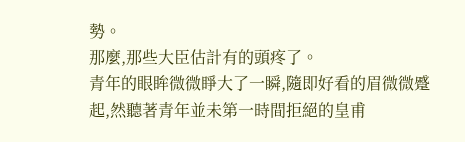勢。
那麼,那些大臣估計有的頭疼了。
青年的眼眸微微睜大了一瞬,隨即好看的眉微微蹙起,然聽著青年並未第一時間拒絕的皇甫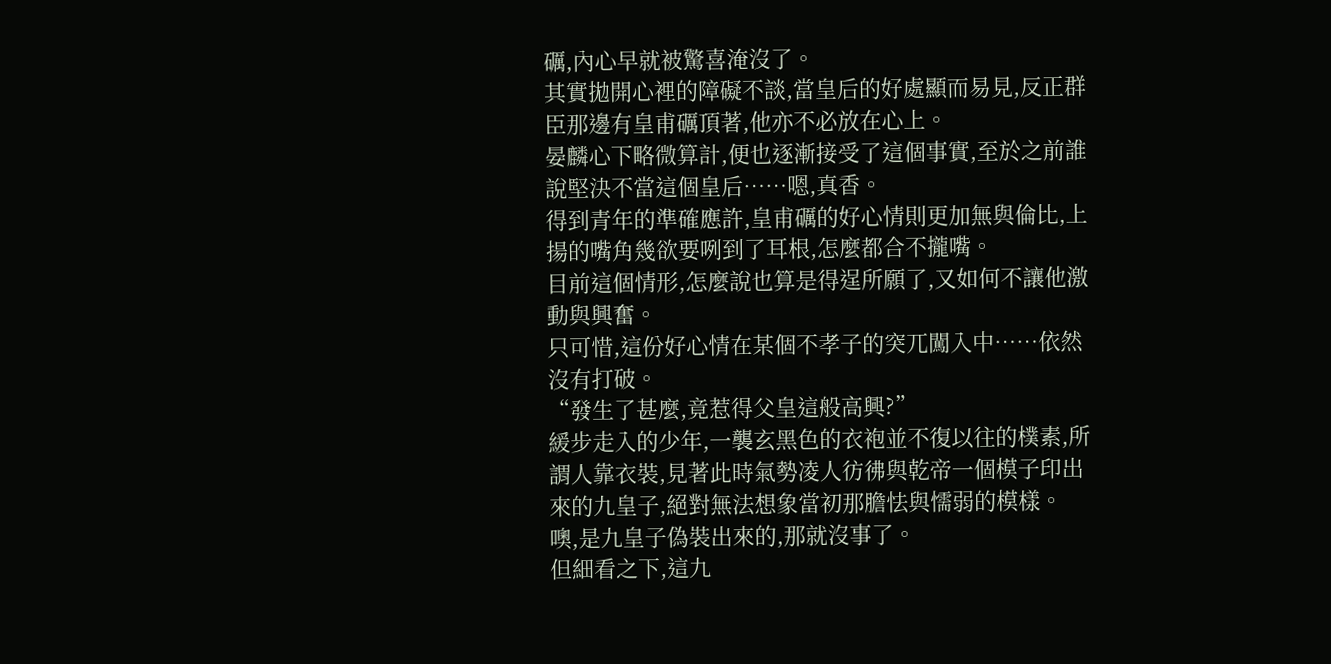礪,內心早就被驚喜淹沒了。
其實拋開心裡的障礙不談,當皇后的好處顯而易見,反正群臣那邊有皇甫礪頂著,他亦不必放在心上。
晏麟心下略微算計,便也逐漸接受了這個事實,至於之前誰說堅決不當這個皇后……嗯,真香。
得到青年的準確應許,皇甫礪的好心情則更加無與倫比,上揚的嘴角幾欲要咧到了耳根,怎麼都合不攏嘴。
目前這個情形,怎麼說也算是得逞所願了,又如何不讓他激動與興奮。
只可惜,這份好心情在某個不孝子的突兀闖入中……依然沒有打破。
“發生了甚麼,竟惹得父皇這般高興?”
緩步走入的少年,一襲玄黑色的衣袍並不復以往的樸素,所謂人靠衣裝,見著此時氣勢凌人彷彿與乾帝一個模子印出來的九皇子,絕對無法想象當初那膽怯與懦弱的模樣。
噢,是九皇子偽裝出來的,那就沒事了。
但細看之下,這九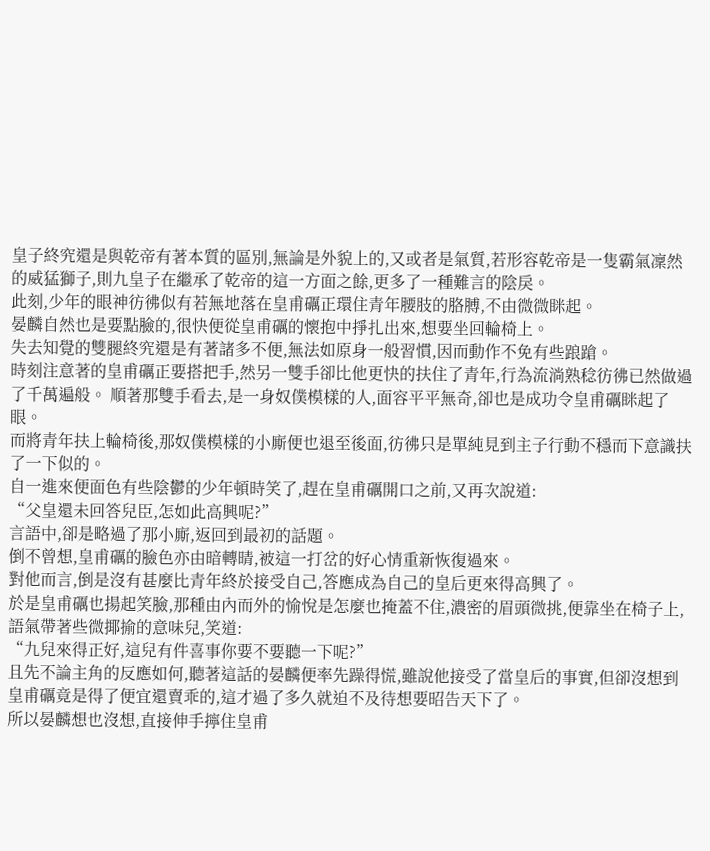皇子終究還是與乾帝有著本質的區別,無論是外貌上的,又或者是氣質,若形容乾帝是一隻霸氣凜然的威猛獅子,則九皇子在繼承了乾帝的這一方面之餘,更多了一種難言的陰戾。
此刻,少年的眼神彷彿似有若無地落在皇甫礪正環住青年腰肢的胳膊,不由微微眯起。
晏麟自然也是要點臉的,很快便從皇甫礪的懷抱中掙扎出來,想要坐回輪椅上。
失去知覺的雙腿終究還是有著諸多不便,無法如原身一般習慣,因而動作不免有些踉蹌。
時刻注意著的皇甫礪正要搭把手,然另一雙手卻比他更快的扶住了青年,行為流淌熟稔彷彿已然做過了千萬遍般。 順著那雙手看去,是一身奴僕模樣的人,面容平平無奇,卻也是成功令皇甫礪眯起了眼。
而將青年扶上輪椅後,那奴僕模樣的小廝便也退至後面,彷彿只是單純見到主子行動不穩而下意識扶了一下似的。
自一進來便面色有些陰鬱的少年頓時笑了,趕在皇甫礪開口之前,又再次說道:
“父皇還未回答兒臣,怎如此高興呢?”
言語中,卻是略過了那小廝,返回到最初的話題。
倒不曾想,皇甫礪的臉色亦由暗轉晴,被這一打岔的好心情重新恢復過來。
對他而言,倒是沒有甚麼比青年終於接受自己,答應成為自己的皇后更來得高興了。
於是皇甫礪也揚起笑臉,那種由內而外的愉悅是怎麼也掩蓋不住,濃密的眉頭微挑,便靠坐在椅子上,語氣帶著些微揶揄的意味兒,笑道:
“九兒來得正好,這兒有件喜事你要不要聽一下呢?”
且先不論主角的反應如何,聽著這話的晏麟便率先躁得慌,雖說他接受了當皇后的事實,但卻沒想到皇甫礪竟是得了便宜還賣乖的,這才過了多久就迫不及待想要昭告天下了。
所以晏麟想也沒想,直接伸手擰住皇甫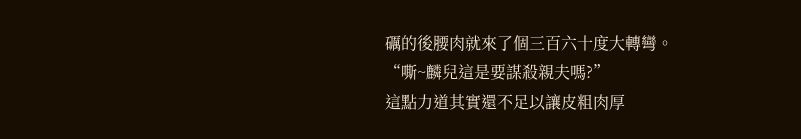礪的後腰肉就來了個三百六十度大轉彎。
“嘶~麟兒這是要謀殺親夫嗎?”
這點力道其實還不足以讓皮粗肉厚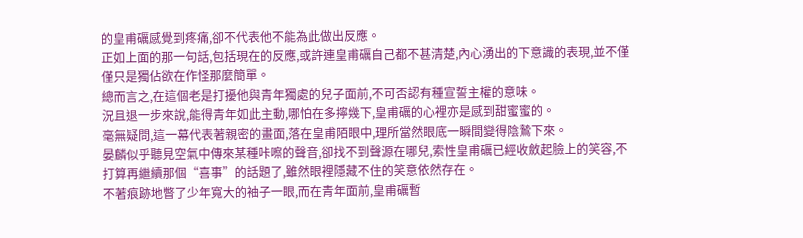的皇甫礪感覺到疼痛,卻不代表他不能為此做出反應。
正如上面的那一句話,包括現在的反應,或許連皇甫礪自己都不甚清楚,內心湧出的下意識的表現,並不僅僅只是獨佔欲在作怪那麼簡單。
總而言之,在這個老是打擾他與青年獨處的兒子面前,不可否認有種宣誓主權的意味。
況且退一步來說,能得青年如此主動,哪怕在多擰幾下,皇甫礪的心裡亦是感到甜蜜蜜的。
毫無疑問,這一幕代表著親密的畫面,落在皇甫陌眼中,理所當然眼底一瞬間變得陰鷙下來。
晏麟似乎聽見空氣中傳來某種咔嚓的聲音,卻找不到聲源在哪兒,索性皇甫礪已經收斂起臉上的笑容,不打算再繼續那個“喜事”的話題了,雖然眼裡隱藏不住的笑意依然存在。
不著痕跡地瞥了少年寬大的袖子一眼,而在青年面前,皇甫礪暫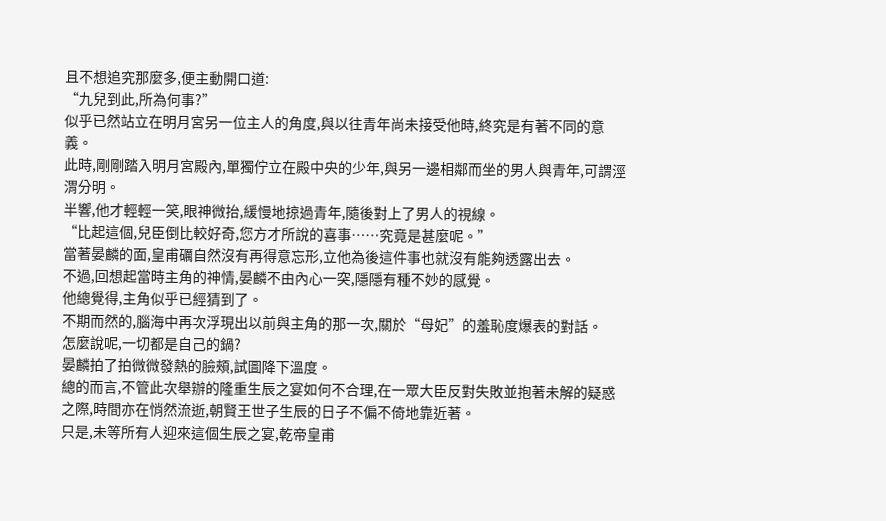且不想追究那麼多,便主動開口道:
“九兒到此,所為何事?”
似乎已然站立在明月宮另一位主人的角度,與以往青年尚未接受他時,終究是有著不同的意義。
此時,剛剛踏入明月宮殿內,單獨佇立在殿中央的少年,與另一邊相鄰而坐的男人與青年,可謂涇渭分明。
半響,他才輕輕一笑,眼神微抬,緩慢地掠過青年,隨後對上了男人的視線。
“比起這個,兒臣倒比較好奇,您方才所說的喜事……究竟是甚麼呢。”
當著晏麟的面,皇甫礪自然沒有再得意忘形,立他為後這件事也就沒有能夠透露出去。
不過,回想起當時主角的神情,晏麟不由內心一突,隱隱有種不妙的感覺。
他總覺得,主角似乎已經猜到了。
不期而然的,腦海中再次浮現出以前與主角的那一次,關於“母妃”的羞恥度爆表的對話。
怎麼說呢,一切都是自己的鍋?
晏麟拍了拍微微發熱的臉頰,試圖降下溫度。
總的而言,不管此次舉辦的隆重生辰之宴如何不合理,在一眾大臣反對失敗並抱著未解的疑惑之際,時間亦在悄然流逝,朝賢王世子生辰的日子不偏不倚地靠近著。
只是,未等所有人迎來這個生辰之宴,乾帝皇甫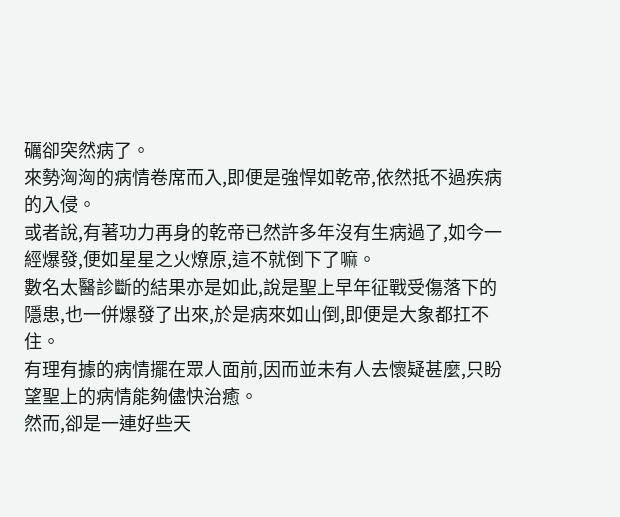礪卻突然病了。
來勢洶洶的病情卷席而入,即便是強悍如乾帝,依然抵不過疾病的入侵。
或者說,有著功力再身的乾帝已然許多年沒有生病過了,如今一經爆發,便如星星之火燎原,這不就倒下了嘛。
數名太醫診斷的結果亦是如此,說是聖上早年征戰受傷落下的隱患,也一併爆發了出來,於是病來如山倒,即便是大象都扛不住。
有理有據的病情擺在眾人面前,因而並未有人去懷疑甚麼,只盼望聖上的病情能夠儘快治癒。
然而,卻是一連好些天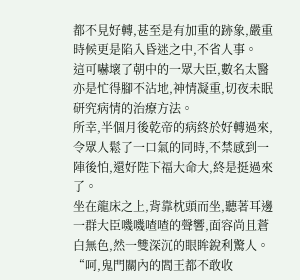都不見好轉,甚至是有加重的跡象,嚴重時候更是陷入昏迷之中,不省人事。
這可嚇壞了朝中的一眾大臣,數名太醫亦是忙得腳不沾地,神情凝重,切夜未眠研究病情的治療方法。
所幸,半個月後乾帝的病終於好轉過來,令眾人鬆了一口氣的同時,不禁感到一陣後怕,還好陛下福大命大,終是挺過來了。
坐在龍床之上,背靠枕頭而坐,聽著耳邊一群大臣嘰嘰喳喳的聲響,面容尚且蒼白無色,然一雙深沉的眼眸銳利驚人。
“呵,鬼門關內的閻王都不敢收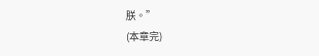朕。”
(本章完)